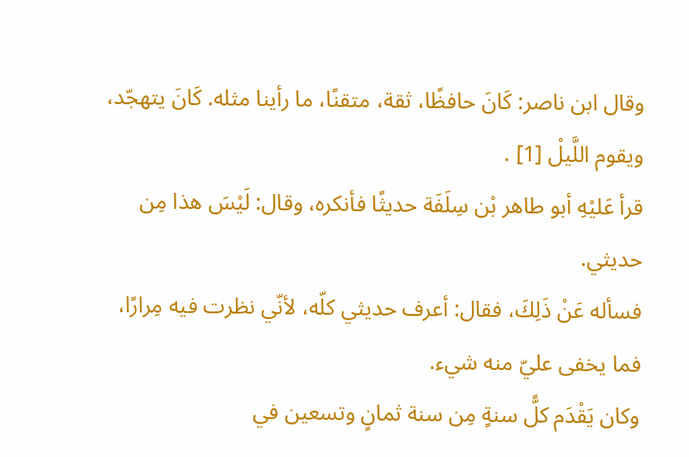وقال ابن ناصر: كَانَ حافظًا، ثقة، متقنًا، ما رأينا مثله. كَانَ يتهجّد، ويقوم اللَّيلْ [1] .
قرأ عَليْهِ أبو طاهر بْن سِلَفَة حديثًا فأنكره، وقال: لَيْسَ هذا مِن حديثي.
فسأله عَنْ ذَلِكَ، فقال: أعرف حديثي كلّه، لأنّي نظرت فيه مِرارًا، فما يخفى عليّ منه شيء.
وكان يَقْدَم كلًّ سنةٍ مِن سنة ثمانٍ وتسعين في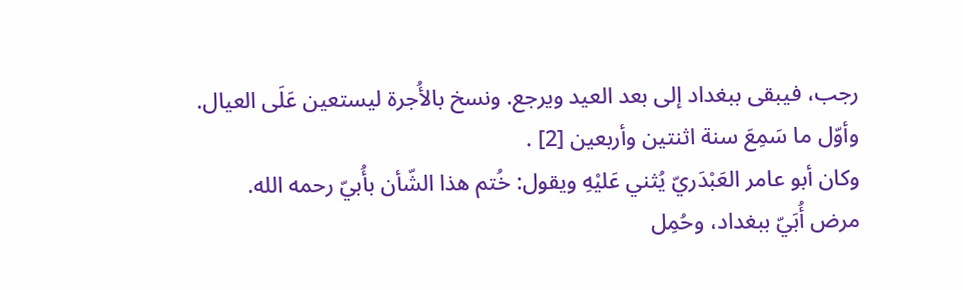رجب، فيبقى ببغداد إلى بعد العيد ويرجع. ونسخ بالأُجرة ليستعين عَلَى العيال.
وأوّل ما سَمِعَ سنة اثنتين وأربعين [2] .
وكان أبو عامر العَبْدَريّ يُثني عَليْهِ ويقول: خُتم هذا الشّأن بأُبيّ رحمه الله.
مرض أُبَيّ ببغداد، وحُمِل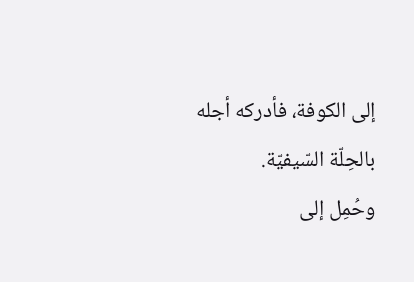إلى الكوفة، فأدركه أجله بالحِلّة السّيفيّة.
وحُمِل إلى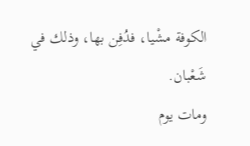الكوفة مشْيا، فدُفِن بها، وذلك في شَعْبان.
ومات يوم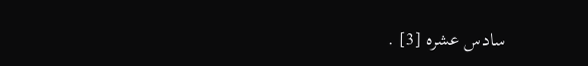سادس عشره [3] .